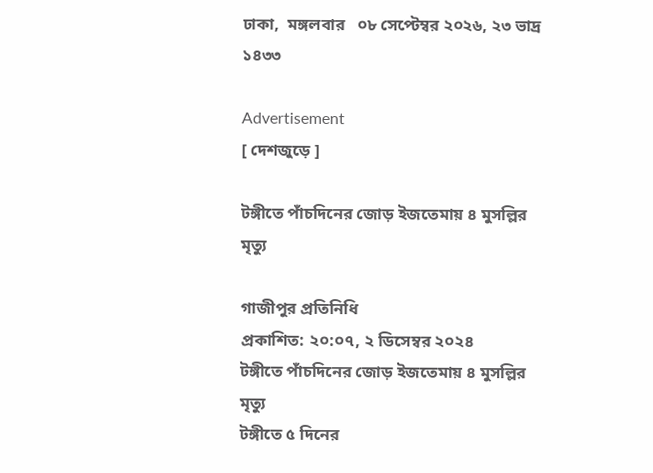ঢাকা,  মঙ্গলবার   ০৮ সেপ্টেম্বর ২০২৬, ২৩ ভাদ্র ১৪৩৩

Advertisement
[ দেশজুড়ে ]

টঙ্গীতে পাঁচদিনের জোড় ইজতেমায় ৪ মুসল্লির মৃত্যু

গাজীপুর প্রতিনিধি
প্রকাশিত: ২০:০৭, ২ ডিসেম্বর ২০২৪
টঙ্গীতে পাঁচদিনের জোড় ইজতেমায় ৪ মুসল্লির মৃত্যু
টঙ্গীতে ৫ দিনের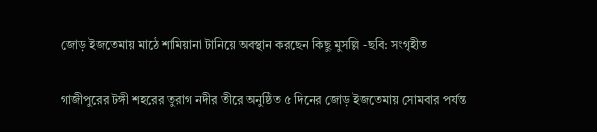জোড় ইজতেমায় মাঠে শামিয়ানা টানিয়ে অবস্থান করছেন কিছু মুসল্লি -ছবি: সংগৃহীত

গাজীপুরের টঙ্গী শহরের তুরাগ নদীর তীরে অনুষ্ঠিত ৫ দিনের জোড় ইজতেমায় সোমবার পর্যন্ত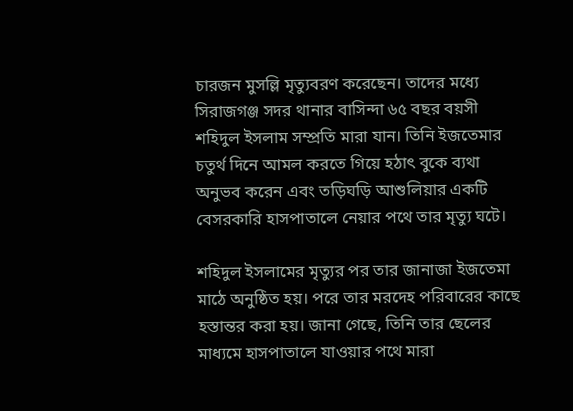চারজন মুসল্লি মৃত্যুবরণ করেছেন। তাদের মধ্যে সিরাজগঞ্জ সদর থানার বাসিন্দা ৬৫ বছর বয়সী শহিদুল ইসলাম সম্প্রতি মারা যান। তিনি ইজতেমার চতুর্থ দিনে আমল করতে গিয়ে হঠাৎ বুকে ব্যথা অনুভব করেন এবং তড়িঘড়ি আশুলিয়ার একটি বেসরকারি হাসপাতালে নেয়ার পথে তার মৃত্যু ঘটে।

শহিদুল ইসলামের মৃত্যুর পর তার জানাজা ইজতেমা মাঠে অনুষ্ঠিত হয়। পরে তার মরদেহ পরিবারের কাছে হস্তান্তর করা হয়। জানা গেছে, তিনি তার ছেলের মাধ্যমে হাসপাতালে যাওয়ার পথে মারা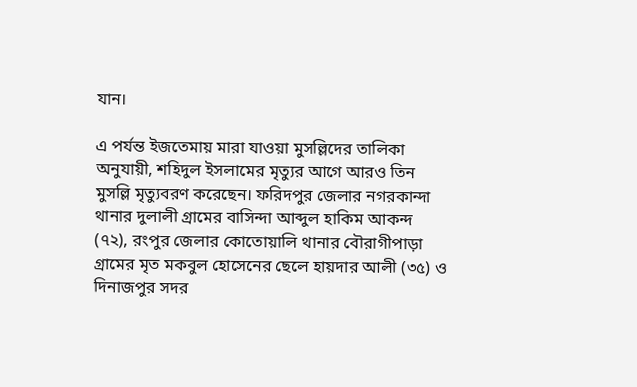যান।

এ পর্যন্ত ইজতেমায় মারা যাওয়া মুসল্লিদের তালিকা অনুযায়ী, শহিদুল ইসলামের মৃত্যুর আগে আরও তিন মুসল্লি মৃত্যুবরণ করেছেন। ফরিদপুর জেলার নগরকান্দা থানার দুলালী গ্রামের বাসিন্দা আব্দুল হাকিম আকন্দ (৭২), রংপুর জেলার কোতোয়ালি থানার বৌরাগীপাড়া গ্রামের মৃত মকবুল হোসেনের ছেলে হায়দার আলী (৩৫) ও দিনাজপুর সদর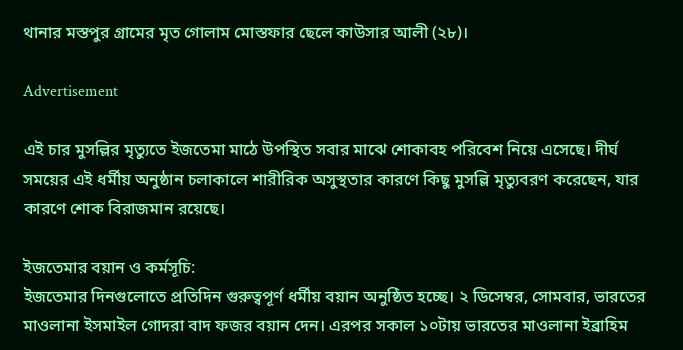থানার মস্তপুর গ্রামের মৃত গোলাম মোস্তফার ছেলে কাউসার আলী (২৮)।

Advertisement

এই চার মুসল্লির মৃত্যুতে ইজতেমা মাঠে উপস্থিত সবার মাঝে শোকাবহ পরিবেশ নিয়ে এসেছে। দীর্ঘ সময়ের এই ধর্মীয় অনুষ্ঠান চলাকালে শারীরিক অসুস্থতার কারণে কিছু মুসল্লি মৃত্যুবরণ করেছেন, যার কারণে শোক বিরাজমান রয়েছে।

ইজতেমার বয়ান ও কর্মসূচি:
ইজতেমার দিনগুলোতে প্রতিদিন গুরুত্বপূর্ণ ধর্মীয় বয়ান অনুষ্ঠিত হচ্ছে। ২ ডিসেম্বর, সোমবার, ভারতের মাওলানা ইসমাইল গোদরা বাদ ফজর বয়ান দেন। এরপর সকাল ১০টায় ভারতের মাওলানা ইব্রাহিম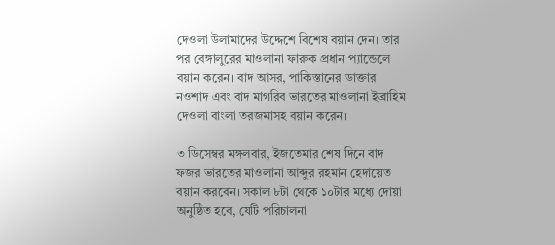দেওলা উলামাদের উদ্দেশে বিশেষ বয়ান দেন। তার পর বেঙ্গালুরের মাওলানা ফারুক প্রধান প্যান্ডেলে বয়ান করেন। বাদ আসর, পাকিস্তানের ডাক্তার নওশাদ এবং বাদ মাগরিব ভারতের মাওলানা ইব্রাহিম দেওলা বাংলা তরজমাসহ বয়ান করেন।

৩ ডিসেম্বর মঙ্গলবার, ইজতেমার শেষ দিনে বাদ ফজর ভারতের মাওলানা আব্দুর রহমান হেদায়েত বয়ান করবেন। সকাল ৮টা থেকে ১০টার মধ্যে দোয়া অনুষ্ঠিত হবে, যেটি পরিচালনা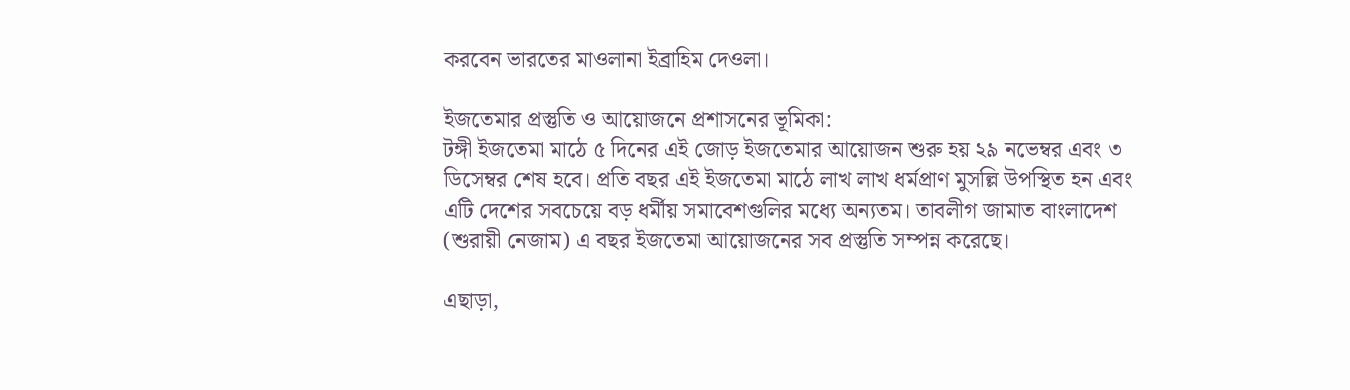করবেন ভারতের মাওলানা ইব্রাহিম দেওলা।

ইজতেমার প্রস্তুতি ও আয়োজনে প্রশাসনের ভূমিকা:
টঙ্গী ইজতেমা মাঠে ৫ দিনের এই জোড় ইজতেমার আয়োজন শুরু হয় ২৯ নভেম্বর এবং ৩ ডিসেম্বর শেষ হবে। প্রতি বছর এই ইজতেমা মাঠে লাখ লাখ ধর্মপ্রাণ মুসল্লি উপস্থিত হন এবং এটি দেশের সবচেয়ে বড় ধর্মীয় সমাবেশগুলির মধ্যে অন্যতম। তাবলীগ জামাত বাংলাদেশ (শুরায়ী নেজাম) এ বছর ইজতেমা আয়োজনের সব প্রস্তুতি সম্পন্ন করেছে।

এছাড়া,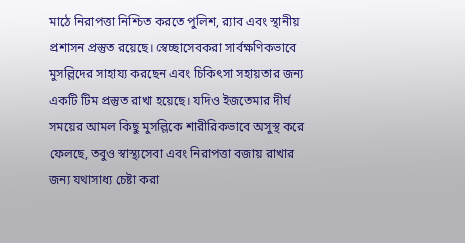মাঠে নিরাপত্তা নিশ্চিত করতে পুলিশ, র‌্যাব এবং স্থানীয় প্রশাসন প্রস্তুত রয়েছে। স্বেচ্ছাসেবকরা সার্বক্ষণিকভাবে মুসল্লিদের সাহায্য করছেন এবং চিকিৎসা সহায়তার জন্য একটি টিম প্রস্তুত রাখা হয়েছে। যদিও ইজতেমার দীর্ঘ সময়ের আমল কিছু মুসল্লিকে শারীরিকভাবে অসুস্থ করে ফেলছে, তবুও স্বাস্থ্যসেবা এবং নিরাপত্তা বজায় রাখার জন্য যথাসাধ্য চেষ্টা করা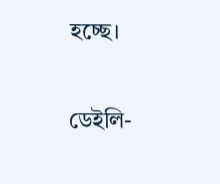হচ্ছে।

ডেইলি-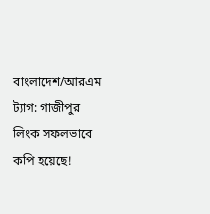বাংলাদেশ/আরএম
ট্যাগ: গাজীপুর
লিংক সফলভাবে কপি হয়েছে!